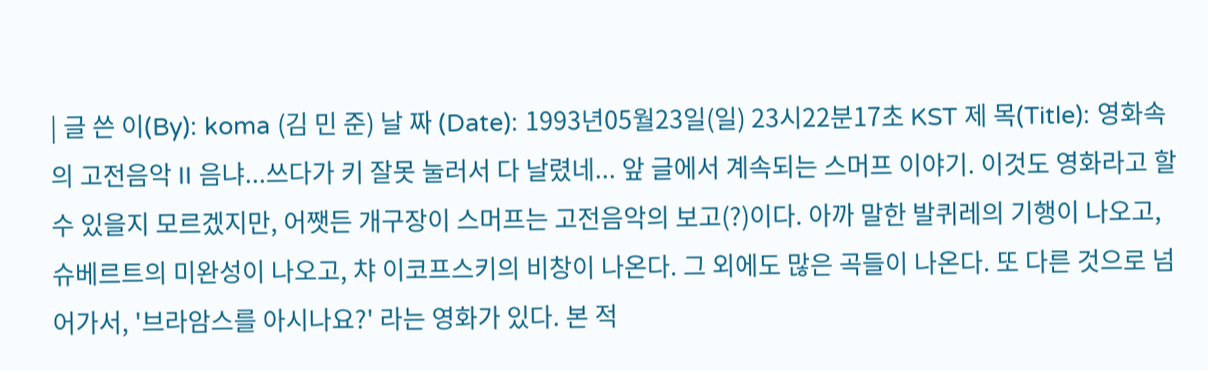| 글 쓴 이(By): koma (김 민 준) 날 짜 (Date): 1993년05월23일(일) 23시22분17초 KST 제 목(Title): 영화속의 고전음악 II 음냐...쓰다가 키 잘못 눌러서 다 날렸네... 앞 글에서 계속되는 스머프 이야기. 이것도 영화라고 할 수 있을지 모르겠지만, 어쨋든 개구장이 스머프는 고전음악의 보고(?)이다. 아까 말한 발퀴레의 기행이 나오고, 슈베르트의 미완성이 나오고, 챠 이코프스키의 비창이 나온다. 그 외에도 많은 곡들이 나온다. 또 다른 것으로 넘어가서, '브라암스를 아시나요?' 라는 영화가 있다. 본 적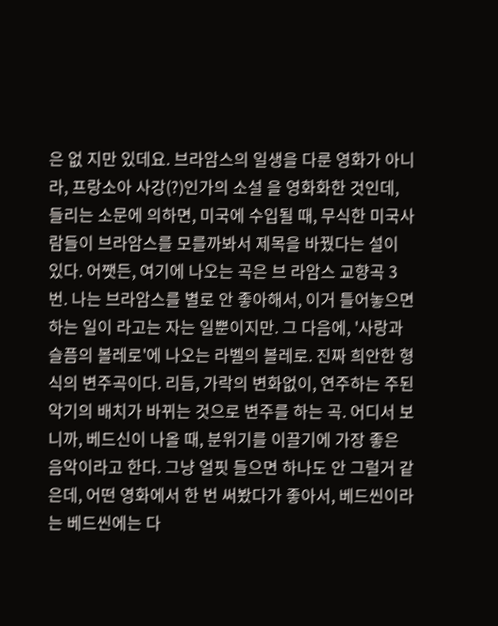은 없 지만 있데요. 브라암스의 일생을 다룬 영화가 아니라, 프랑소아 사강(?)인가의 소설 을 영화화한 것인데, 들리는 소문에 의하면, 미국에 수입될 때, 무식한 미국사람들이 브라암스를 모를까봐서 제목을 바꿨다는 설이 있다. 어쨋든, 여기에 나오는 곡은 브 라암스 교향곡 3번. 나는 브라암스를 별로 안 좋아해서, 이거 틀어놓으면 하는 일이 라고는 자는 일뿐이지만. 그 다음에, '사랑과 슬픔의 볼레로'에 나오는 라벨의 볼레로. 진짜 희안한 형식의 변주곡이다. 리듬, 가락의 변화없이, 연주하는 주된 악기의 배치가 바뀌는 것으로 변주를 하는 곡. 어디서 보니까, 베드신이 나올 때, 분위기를 이끌기에 가장 좋은 음악이라고 한다. 그냥 얼핏 들으면 하나도 안 그럴거 같은데, 어떤 영화에서 한 번 써봤다가 좋아서, 베드씬이라는 베드씬에는 다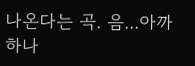나온다는 곡. 음...아까 하나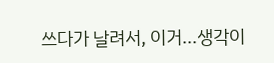쓰다가 날려서, 이거...생각이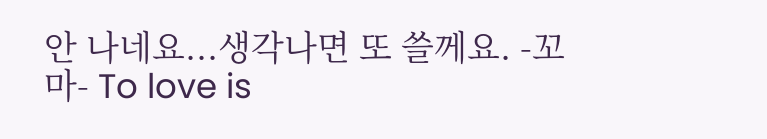안 나네요...생각나면 또 쓸께요. -꼬마- To love is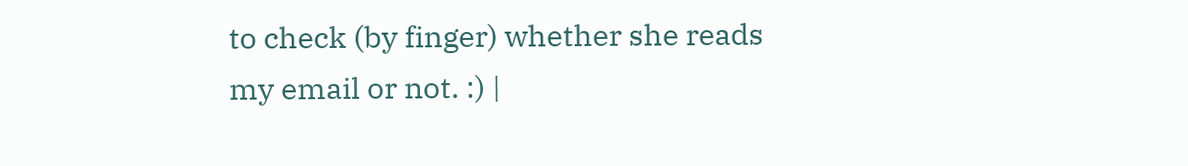to check (by finger) whether she reads my email or not. :) |